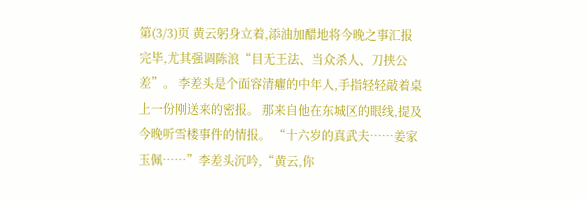第(3/3)页 黄云躬身立着,添油加醋地将今晚之事汇报完毕,尤其强调陈浪“目无王法、当众杀人、刀挟公差”。 李差头是个面容清癯的中年人,手指轻轻敲着桌上一份刚送来的密报。 那来自他在东城区的眼线,提及今晚听雪楼事件的情报。 “十六岁的真武夫……姜家玉佩……”李差头沉吟,“黄云,你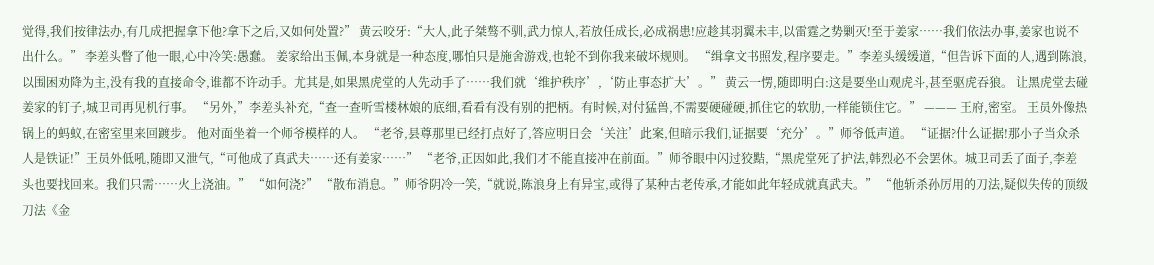觉得,我们按律法办,有几成把握拿下他?拿下之后,又如何处置?” 黄云咬牙:“大人,此子桀骜不驯,武力惊人,若放任成长,必成祸患!应趁其羽翼未丰,以雷霆之势剿灭!至于姜家……我们依法办事,姜家也说不出什么。” 李差头瞥了他一眼,心中冷笑:愚蠢。 姜家给出玉佩,本身就是一种态度,哪怕只是施舍游戏,也轮不到你我来破坏规则。 “缉拿文书照发,程序要走。”李差头缓缓道,“但告诉下面的人,遇到陈浪,以围困劝降为主,没有我的直接命令,谁都不许动手。尤其是,如果黑虎堂的人先动手了……我们就‘维护秩序’,‘防止事态扩大’。” 黄云一愣,随即明白:这是要坐山观虎斗,甚至驱虎吞狼。 让黑虎堂去碰姜家的钉子,城卫司再见机行事。 “另外,”李差头补充,“查一查听雪楼林娘的底细,看看有没有别的把柄。有时候,对付猛兽,不需要硬碰硬,抓住它的软肋,一样能锁住它。” ——— 王府,密室。 王员外像热锅上的蚂蚁,在密室里来回踱步。 他对面坐着一个师爷模样的人。 “老爷,县尊那里已经打点好了,答应明日会‘关注’此案,但暗示我们,证据要‘充分’。”师爷低声道。 “证据?什么证据!那小子当众杀人是铁证!”王员外低吼,随即又泄气,“可他成了真武夫……还有姜家……” “老爷,正因如此,我们才不能直接冲在前面。”师爷眼中闪过狡黠,“黑虎堂死了护法,韩烈必不会罢休。城卫司丢了面子,李差头也要找回来。我们只需……火上浇油。” “如何浇?” “散布消息。”师爷阴冷一笑,“就说,陈浪身上有异宝,或得了某种古老传承,才能如此年轻成就真武夫。” “他斩杀孙厉用的刀法,疑似失传的顶级刀法《金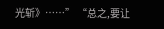光斩》……” “总之,要让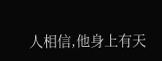人相信,他身上有天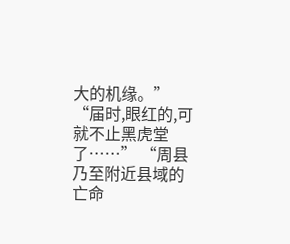大的机缘。” “届时,眼红的,可就不止黑虎堂了……” “周县乃至附近县域的亡命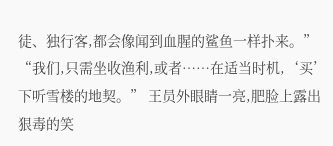徒、独行客,都会像闻到血腥的鲨鱼一样扑来。” “我们,只需坐收渔利,或者……在适当时机,‘买’下听雪楼的地契。” 王员外眼睛一亮,肥脸上露出狠毒的笑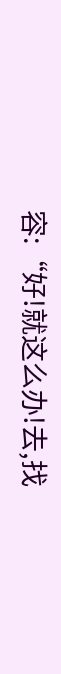容:“好!就这么办!去,找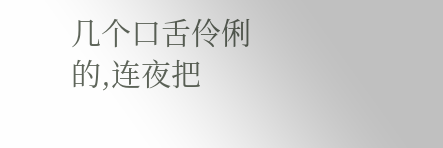几个口舌伶俐的,连夜把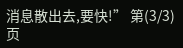消息散出去,要快!” 第(3/3)页